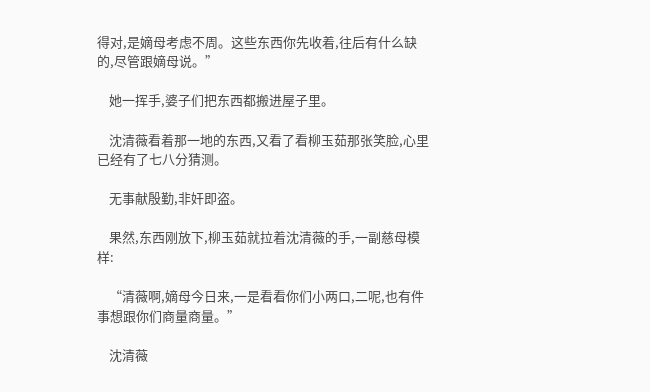得对,是嫡母考虑不周。这些东西你先收着,往后有什么缺的,尽管跟嫡母说。”

    她一挥手,婆子们把东西都搬进屋子里。

    沈清薇看着那一地的东西,又看了看柳玉茹那张笑脸,心里已经有了七八分猜测。

    无事献殷勤,非奸即盗。

    果然,东西刚放下,柳玉茹就拉着沈清薇的手,一副慈母模样:

    “清薇啊,嫡母今日来,一是看看你们小两口,二呢,也有件事想跟你们商量商量。”

    沈清薇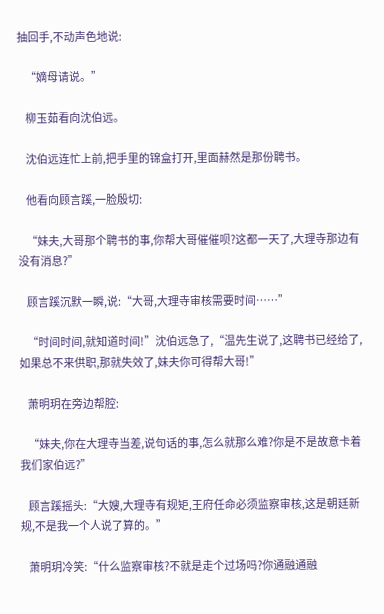抽回手,不动声色地说:

    “嫡母请说。”

    柳玉茹看向沈伯远。

    沈伯远连忙上前,把手里的锦盒打开,里面赫然是那份聘书。

    他看向顾言蹊,一脸殷切:

    “妹夫,大哥那个聘书的事,你帮大哥催催呗?这都一天了,大理寺那边有没有消息?”

    顾言蹊沉默一瞬,说:“大哥,大理寺审核需要时间……”

    “时间时间,就知道时间!”沈伯远急了,“温先生说了,这聘书已经给了,如果总不来供职,那就失效了,妹夫你可得帮大哥!”

    萧明玥在旁边帮腔:

    “妹夫,你在大理寺当差,说句话的事,怎么就那么难?你是不是故意卡着我们家伯远?”

    顾言蹊摇头:“大嫂,大理寺有规矩,王府任命必须监察审核,这是朝廷新规,不是我一个人说了算的。”

    萧明玥冷笑:“什么监察审核?不就是走个过场吗?你通融通融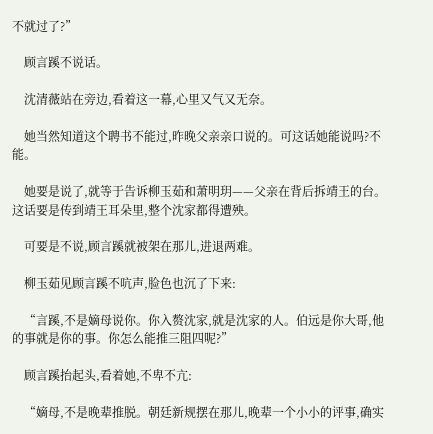不就过了?”

    顾言蹊不说话。

    沈清薇站在旁边,看着这一幕,心里又气又无奈。

    她当然知道这个聘书不能过,昨晚父亲亲口说的。可这话她能说吗?不能。

    她要是说了,就等于告诉柳玉茹和萧明玥——父亲在背后拆靖王的台。这话要是传到靖王耳朵里,整个沈家都得遭殃。

    可要是不说,顾言蹊就被架在那儿,进退两难。

    柳玉茹见顾言蹊不吭声,脸色也沉了下来:

    “言蹊,不是嫡母说你。你入赘沈家,就是沈家的人。伯远是你大哥,他的事就是你的事。你怎么能推三阻四呢?”

    顾言蹊抬起头,看着她,不卑不亢:

    “嫡母,不是晚辈推脱。朝廷新规摆在那儿,晚辈一个小小的评事,确实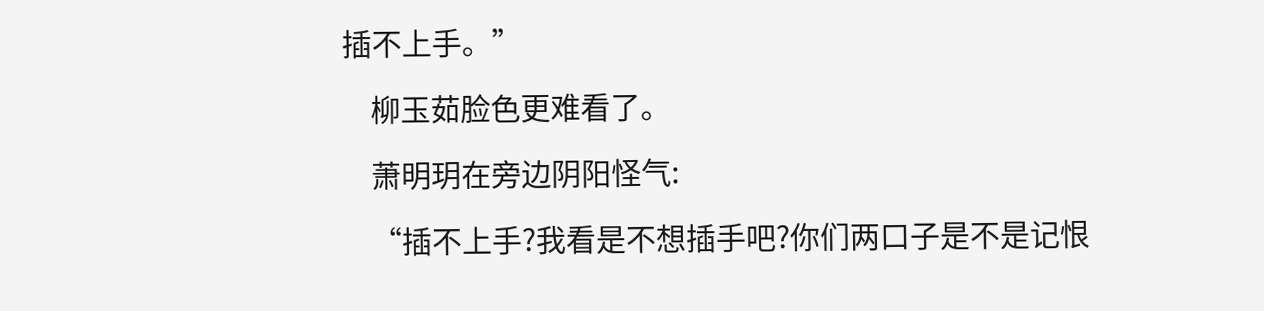插不上手。”

    柳玉茹脸色更难看了。

    萧明玥在旁边阴阳怪气:

    “插不上手?我看是不想插手吧?你们两口子是不是记恨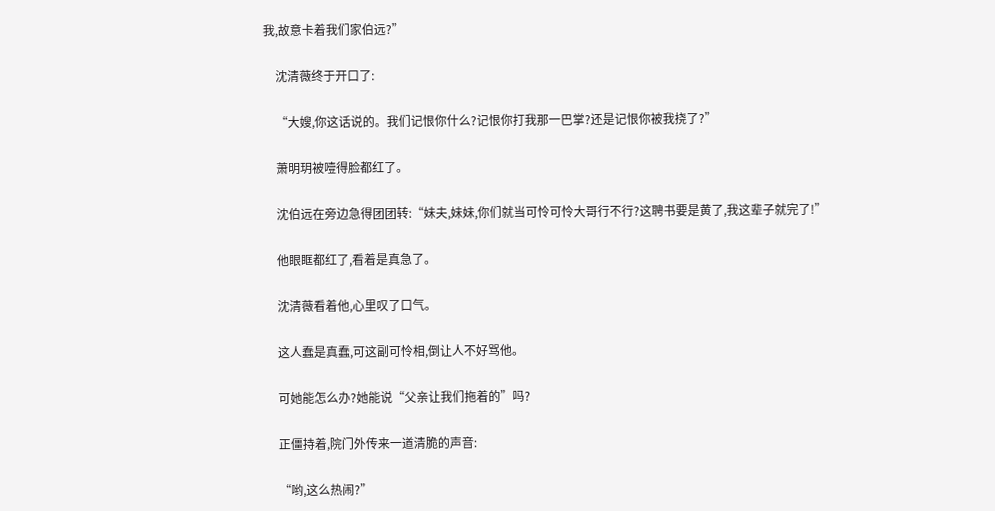我,故意卡着我们家伯远?”

    沈清薇终于开口了:

    “大嫂,你这话说的。我们记恨你什么?记恨你打我那一巴掌?还是记恨你被我挠了?”

    萧明玥被噎得脸都红了。

    沈伯远在旁边急得团团转:“妹夫,妹妹,你们就当可怜可怜大哥行不行?这聘书要是黄了,我这辈子就完了!”

    他眼眶都红了,看着是真急了。

    沈清薇看着他,心里叹了口气。

    这人蠢是真蠢,可这副可怜相,倒让人不好骂他。

    可她能怎么办?她能说“父亲让我们拖着的”吗?

    正僵持着,院门外传来一道清脆的声音:

    “哟,这么热闹?”